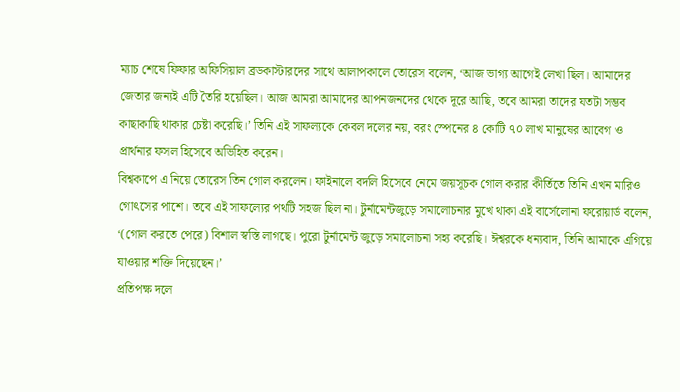ম্যাচ শেষে ফিফার অফিসিয়াল ব্রডকাস্টারদের সাথে আলাপকালে তোরেস বলেন, ‘আজ ভাগ্য আগেই লেখা ছিল। আমাদের জেতার জন্যই এটি তৈরি হয়েছিল। আজ আমরা আমাদের আপনজনদের থেকে দূরে আছি, তবে আমরা তাদের যতটা সম্ভব কাছাকাছি থাকার চেষ্টা করেছি।’ তিনি এই সাফল্যকে কেবল দলের নয়, বরং স্পেনের ৪ কোটি ৭০ লাখ মানুষের আবেগ ও প্রার্থনার ফসল হিসেবে অভিহিত করেন।
বিশ্বকাপে এ নিয়ে তোরেস তিন গোল করলেন। ফাইনালে বদলি হিসেবে নেমে জয়সূচক গোল করার কীর্তিতে তিনি এখন মারিও গোৎসের পাশে। তবে এই সাফল্যের পথটি সহজ ছিল না। টুর্নামেন্টজুড়ে সমালোচনার মুখে থাকা এই বার্সেলোনা ফরোয়ার্ড বলেন, ‘(গোল করতে পেরে) বিশাল স্বস্তি লাগছে। পুরো টুর্নামেন্ট জুড়ে সমালোচনা সহ্য করেছি। ঈশ্বরকে ধন্যবাদ, তিনি আমাকে এগিয়ে যাওয়ার শক্তি দিয়েছেন।’
প্রতিপক্ষ দলে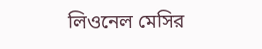লিওনেল মেসির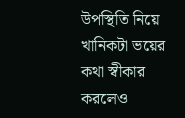উপস্থিতি নিয়ে খানিকটা ভয়ের কথা স্বীকার করলেও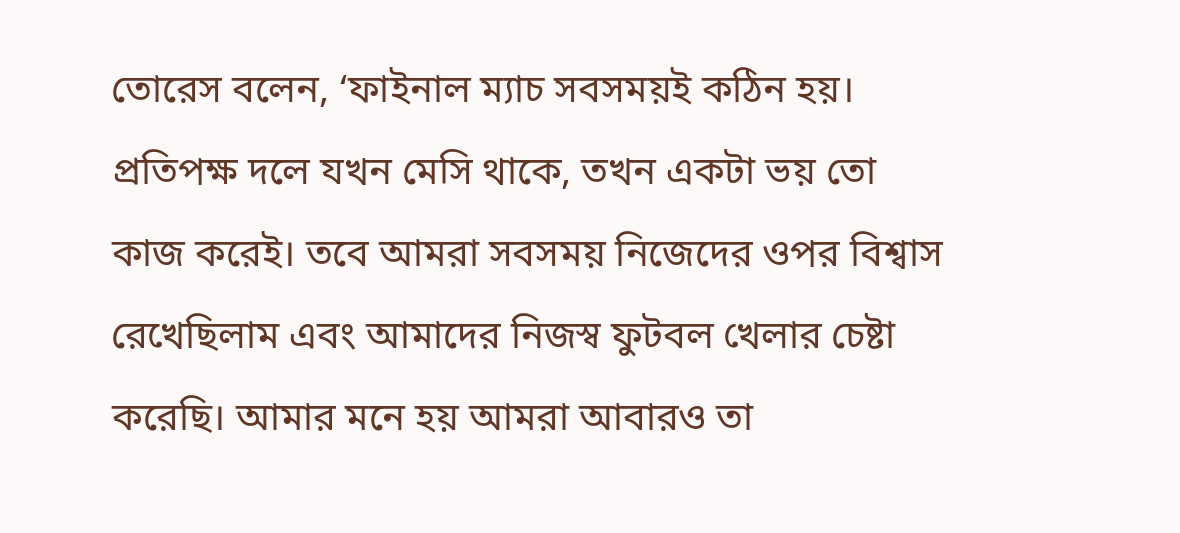তোরেস বলেন, ‘ফাইনাল ম্যাচ সবসময়ই কঠিন হয়। প্রতিপক্ষ দলে যখন মেসি থাকে, তখন একটা ভয় তো কাজ করেই। তবে আমরা সবসময় নিজেদের ওপর বিশ্বাস রেখেছিলাম এবং আমাদের নিজস্ব ফুটবল খেলার চেষ্টা করেছি। আমার মনে হয় আমরা আবারও তা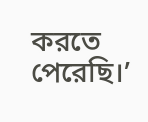করতে পেরেছি।’